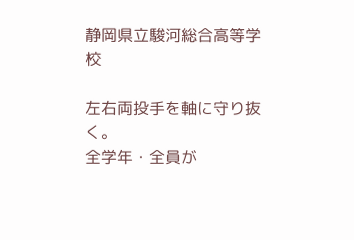静岡県立駿河総合高等学校

左右両投手を軸に守り抜く。
全学年・全員が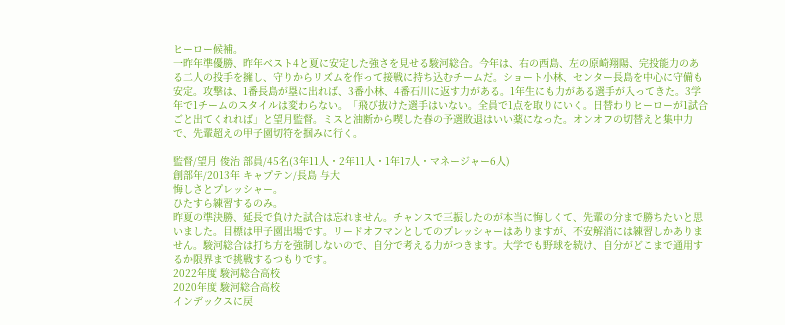ヒーロー候補。
一昨年準優勝、昨年ベスト4と夏に安定した強さを見せる駿河総合。今年は、右の西島、左の原崎翔陽、完投能力のある二人の投手を擁し、守りからリズムを作って接戦に持ち込むチームだ。ショート小林、センター長島を中心に守備も安定。攻撃は、1番長島が塁に出れば、3番小林、4番石川に返す力がある。1年生にも力がある選手が入ってきた。3学年で1チームのスタイルは変わらない。「飛び抜けた選手はいない。全員で1点を取りにいく。日替わりヒーローが1試合ごと出てくれれば」と望月監督。ミスと油断から喫した春の予選敗退はいい薬になった。オンオフの切替えと集中力で、先輩超えの甲子園切符を掴みに行く。

監督/望月 俊治 部員/45名(3年11人・2年11人・1年17人・マネージャー6人)
創部年/2013年 キャプテン/長島 与大
悔しさとプレッシャー。
ひたすら練習するのみ。
昨夏の準決勝、延長で負けた試合は忘れません。チャンスで三振したのが本当に悔しくて、先輩の分まで勝ちたいと思いました。目標は甲子園出場です。リードオフマンとしてのプレッシャーはありますが、不安解消には練習しかありません。駿河総合は打ち方を強制しないので、自分で考える力がつきます。大学でも野球を続け、自分がどこまで通用するか限界まで挑戦するつもりです。
2022年度 駿河総合高校
2020年度 駿河総合高校
インデックスに戻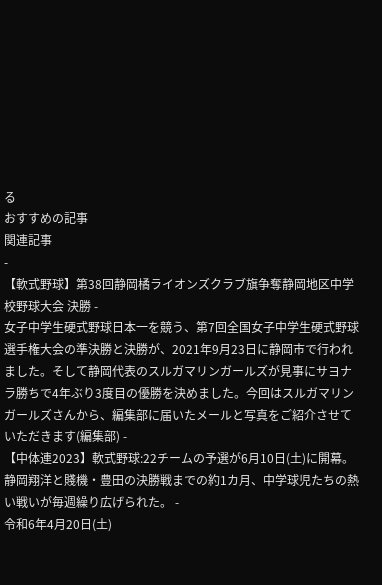る
おすすめの記事
関連記事
-
【軟式野球】第38回静岡橘ライオンズクラブ旗争奪静岡地区中学校野球大会 決勝 -
女子中学生硬式野球日本一を競う、第7回全国女子中学生硬式野球選手権大会の準決勝と決勝が、2021年9月23日に静岡市で行われました。そして静岡代表のスルガマリンガールズが見事にサヨナラ勝ちで4年ぶり3度目の優勝を決めました。今回はスルガマリンガールズさんから、編集部に届いたメールと写真をご紹介させていただきます(編集部) -
【中体連2023】軟式野球:22チームの予選が6月10日(土)に開幕。静岡翔洋と賤機・豊田の決勝戦までの約1カ月、中学球児たちの熱い戦いが毎週繰り広げられた。 -
令和6年4月20日(土)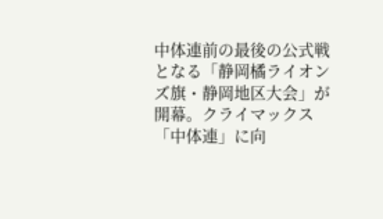中体連前の最後の公式戦となる「静岡橘ライオンズ旗・静岡地区大会」が開幕。クライマックス「中体連」に向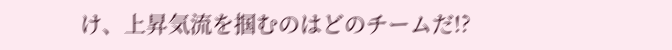け、上昇気流を掴むのはどのチームだ!?